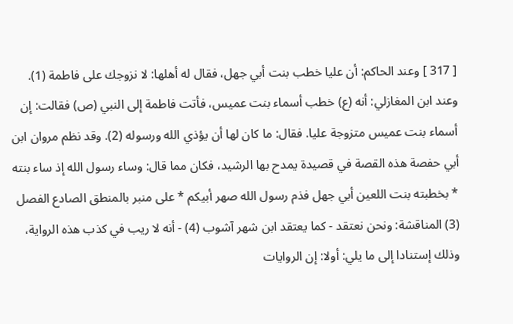[ 317 ] وعند الحاكم: أن عليا خطب بنت أبي جهل، فقال له أهلها: لا نزوجك على فاطمة (1). وعند ابن المغازلي: أنه (ع) خطب أسماء بنت عميس، فأتت فاطمة إلى النبي (ص) فقالت: إن أسماء بنت عميس متزوجة عليا. فقال: ما كان لها أن يؤذي الله ورسوله (2). وقد نظم مروان ابن أبي حفصة هذه القصة في قصيدة يمدح بها الرشيد، فكان مما قال: وساء رسول الله إذ ساء بنته * بخطبته بنت اللعين أبي جهل فذم رسول الله صهر أبيكم * على منبر بالمنطق الصادع الفصل (3) المناقشة: ونحن نعتقد - كما يعتقد ابن شهر آشوب (4) - أنه لا ريب في كذب هذه الرواية، وذلك إستنادا إلى ما يلي: أولا: إن الروايات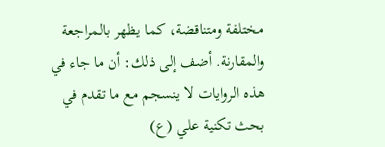مختلفة ومتناقضة، كما يظهر بالمراجعة والمقارنة. أضف إلى ذلك: أن ما جاء في هذه الروايات لا ينسجم مع ما تقدم في بحث تكنية علي (ع)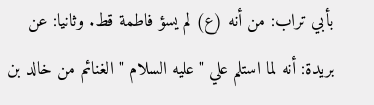بأبي تراب: من أنه (ع) لم يسؤ فاطمة قط. وثانيا: عن بريدة: أنه لما استلم علي " عليه السلام " الغنائم من خالد بن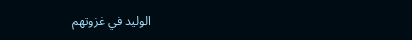الوليد في غزوتهم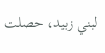لبني زبيد، حصلت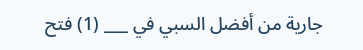جارية من أفضل السبي في ___ (1) فتح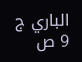الباري ج 9 ص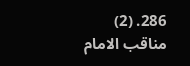286. (2) مناقب الامام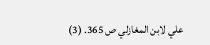علي لابن المغازلي ص 365. (3)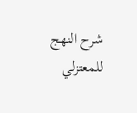شرح النهج للمعتزلي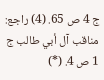ج 4 ص 65. (4) راجع: مناقب آل أبي طالب ج 1 ص 4. (*)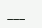___